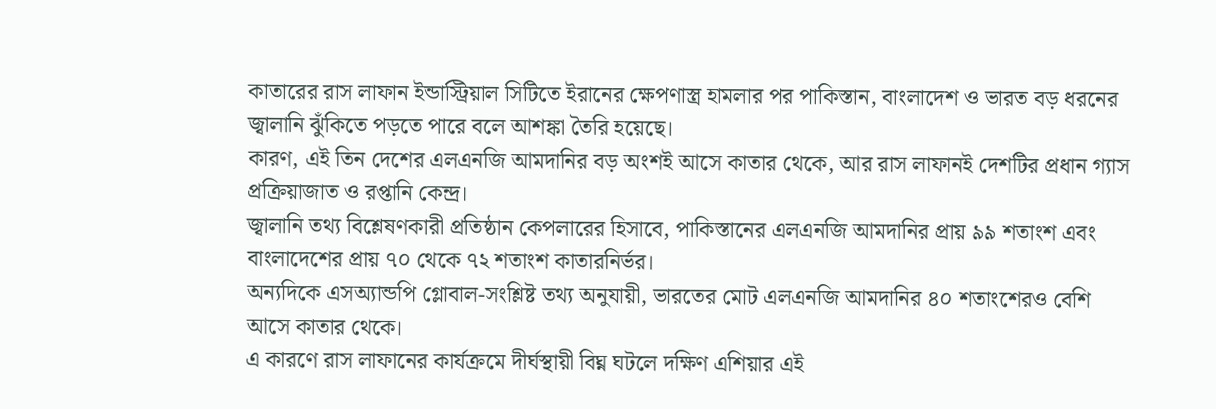কাতারের রাস লাফান ইন্ডাস্ট্রিয়াল সিটিতে ইরানের ক্ষেপণাস্ত্র হামলার পর পাকিস্তান, বাংলাদেশ ও ভারত বড় ধরনের জ্বালানি ঝুঁকিতে পড়তে পারে বলে আশঙ্কা তৈরি হয়েছে।
কারণ, এই তিন দেশের এলএনজি আমদানির বড় অংশই আসে কাতার থেকে, আর রাস লাফানই দেশটির প্রধান গ্যাস প্রক্রিয়াজাত ও রপ্তানি কেন্দ্র।
জ্বালানি তথ্য বিশ্লেষণকারী প্রতিষ্ঠান কেপলারের হিসাবে, পাকিস্তানের এলএনজি আমদানির প্রায় ৯৯ শতাংশ এবং বাংলাদেশের প্রায় ৭০ থেকে ৭২ শতাংশ কাতারনির্ভর।
অন্যদিকে এসঅ্যান্ডপি গ্লোবাল-সংশ্লিষ্ট তথ্য অনুযায়ী, ভারতের মোট এলএনজি আমদানির ৪০ শতাংশেরও বেশি আসে কাতার থেকে।
এ কারণে রাস লাফানের কার্যক্রমে দীর্ঘস্থায়ী বিঘ্ন ঘটলে দক্ষিণ এশিয়ার এই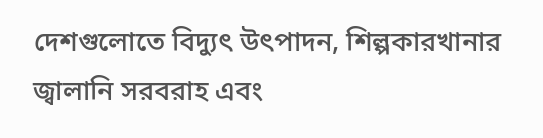দেশগুলোতে বিদ্যুৎ উৎপাদন, শিল্পকারখানার জ্বালানি সরবরাহ এবং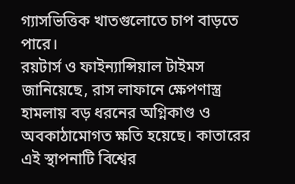গ্যাসভিত্তিক খাতগুলোতে চাপ বাড়তে পারে।
রয়টার্স ও ফাইন্যান্সিয়াল টাইমস জানিয়েছে, রাস লাফানে ক্ষেপণাস্ত্র হামলায় বড় ধরনের অগ্নিকাণ্ড ও অবকাঠামোগত ক্ষতি হয়েছে। কাতারের এই স্থাপনাটি বিশ্বের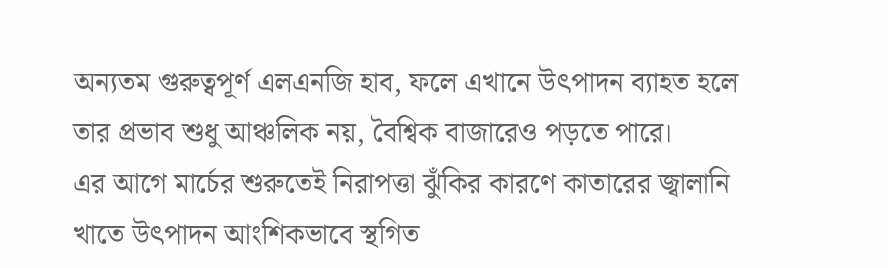অন্যতম গুরুত্বপূর্ণ এলএনজি হাব, ফলে এখানে উৎপাদন ব্যাহত হলে তার প্রভাব শুধু আঞ্চলিক নয়, বৈশ্বিক বাজারেও পড়তে পারে।
এর আগে মার্চের শুরুতেই নিরাপত্তা ঝুঁকির কারণে কাতারের জ্বালানি খাতে উৎপাদন আংশিকভাবে স্থগিত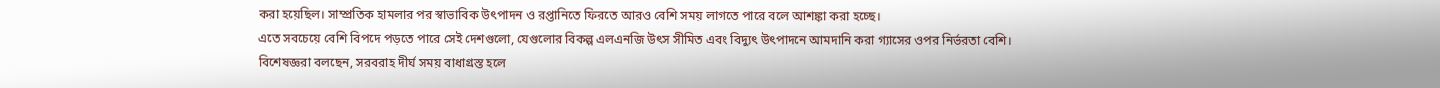করা হয়েছিল। সাম্প্রতিক হামলার পর স্বাভাবিক উৎপাদন ও রপ্তানিতে ফিরতে আরও বেশি সময় লাগতে পারে বলে আশঙ্কা করা হচ্ছে।
এতে সবচেয়ে বেশি বিপদে পড়তে পারে সেই দেশগুলো, যেগুলোর বিকল্প এলএনজি উৎস সীমিত এবং বিদ্যুৎ উৎপাদনে আমদানি করা গ্যাসের ওপর নির্ভরতা বেশি।
বিশেষজ্ঞরা বলছেন, সরবরাহ দীর্ঘ সময় বাধাগ্রস্ত হলে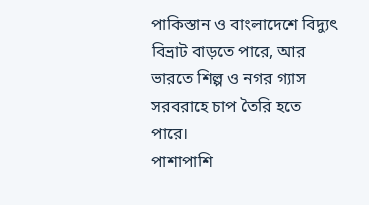পাকিস্তান ও বাংলাদেশে বিদ্যুৎ বিভ্রাট বাড়তে পারে, আর ভারতে শিল্প ও নগর গ্যাস সরবরাহে চাপ তৈরি হতে পারে।
পাশাপাশি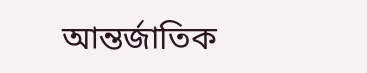আন্তর্জাতিক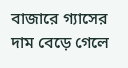বাজারে গ্যাসের দাম বেড়ে গেলে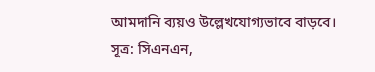আমদানি ব্যয়ও উল্লেখযোগ্যভাবে বাড়বে।
সূত্র: সিএনএন,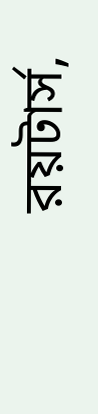রয়টার্স,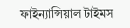ফাইন্যান্সিয়াল টাইমস